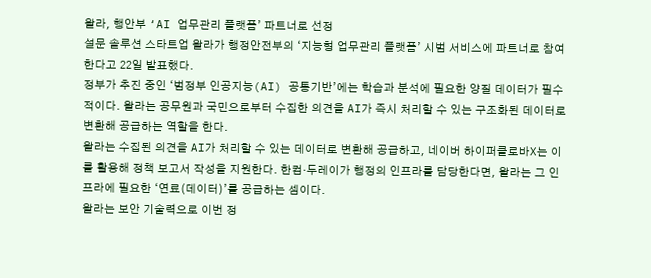왈라, 행안부 ‘AI 업무관리 플랫폼’ 파트너로 선정
설문 솔루션 스타트업 왈라가 행정안전부의 ‘지능형 업무관리 플랫폼’ 시범 서비스에 파트너로 참여한다고 22일 발표했다.
정부가 추진 중인 ‘범정부 인공지능(AI) 공통기반’에는 학습과 분석에 필요한 양질 데이터가 필수적이다. 왈라는 공무원과 국민으로부터 수집한 의견을 AI가 즉시 처리할 수 있는 구조화된 데이터로 변환해 공급하는 역할을 한다.
왈라는 수집된 의견을 AI가 처리할 수 있는 데이터로 변환해 공급하고, 네이버 하이퍼클로바X는 이를 활용해 정책 보고서 작성을 지원한다. 한컴·두레이가 행정의 인프라를 담당한다면, 왈라는 그 인프라에 필요한 ‘연료(데이터)’를 공급하는 셈이다.
왈라는 보안 기술력으로 이번 정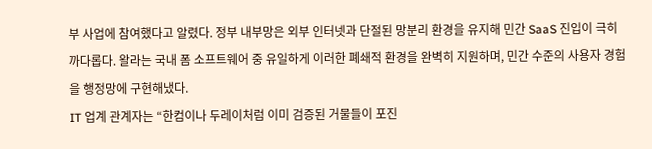부 사업에 참여했다고 알렸다. 정부 내부망은 외부 인터넷과 단절된 망분리 환경을 유지해 민간 SaaS 진입이 극히 까다롭다. 왈라는 국내 폼 소프트웨어 중 유일하게 이러한 폐쇄적 환경을 완벽히 지원하며, 민간 수준의 사용자 경험을 행정망에 구현해냈다.
IT 업계 관계자는 “한컴이나 두레이처럼 이미 검증된 거물들이 포진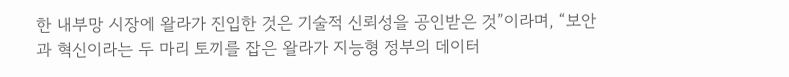한 내부망 시장에 왈라가 진입한 것은 기술적 신뢰성을 공인받은 것”이라며, “보안과 혁신이라는 두 마리 토끼를 잡은 왈라가 지능형 정부의 데이터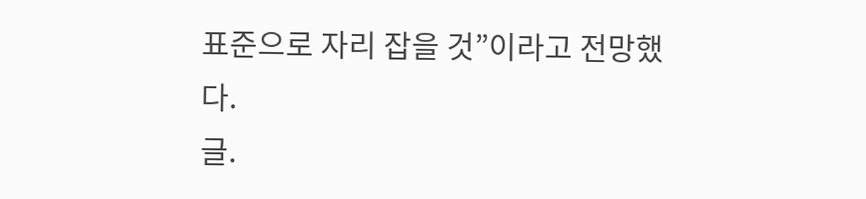표준으로 자리 잡을 것”이라고 전망했다.
글.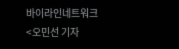바이라인네트워크
<오민선 기자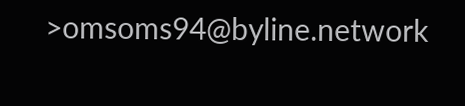>omsoms94@byline.network